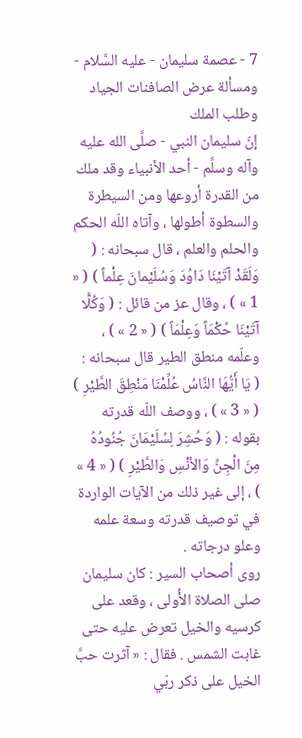7 - عصمة سليمان - عليه السَّلام - ومسألة عرض الصافنات الجياد وطلب الملك
إنّ سليمان النبي - صلَّى الله عليه وآله وسلَّم - أحد الأنبياء وقد ملك من القدرة أروعها ومن السيطرة والسطوة أطولها ، وآتاه اللّه الحكم والحلم والعلم ، قال سبحانه : ( وَلَقَدْ آتَيْنَا دَاوُدَ وَسُلَيْمانَ عِلْماً ) ( « 1 » ) ، وقال عز من قائل : ( وَكُلًّا آتَيْنَا حُكْمَاً وَعِلْمَاً ) ( « 2 » ) ، وعلّمه منطق الطير قال سبحانه : ( يَا أَيُّهَا النَّاسُ عُلِّمْنَا مَنْطِقَ الطَّيْرِ ) ( « 3 » ) ، ووصف اللّه قدرته بقوله : ( وَحُشِرَ لِسُلَيْمَانَ جُنُودُهُ مِنَ الْجِنِّ وَالأنْسِ وَالطَّيْرِ ) ( « 4 » ) ، إلى غير ذلك من الآيات الواردة في توصيف قدرته وسعة علمه وعلو درجاته .
روى أصحاب السير : كان سليمان صلى الصلاة الأُولى ، وقعد على كرسيه والخيل تعرض عليه حتى غابت الشمس . فقال : « آثرت حبَّ الخيل على ذكر ربّي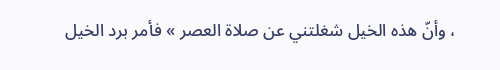، وأنّ هذه الخيل شغلتني عن صلاة العصر » فأمر برد الخيل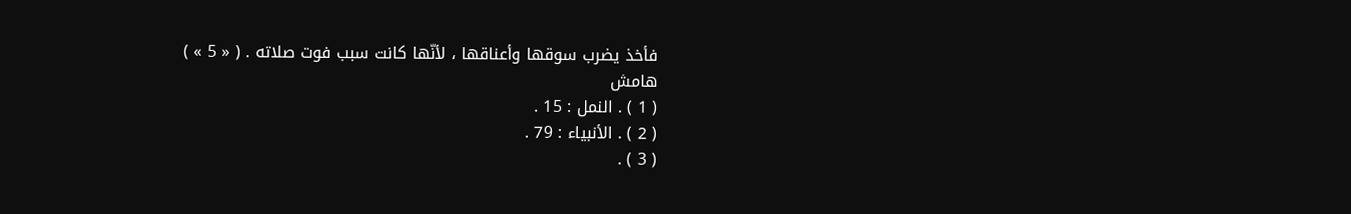فأخذ يضرب سوقها وأعناقها ، لأنّها كانت سبب فوت صلاته . ( « 5 » )
هامش
( 1 ) . النمل : 15 .
( 2 ) . الأنبياء : 79 .
( 3 ) .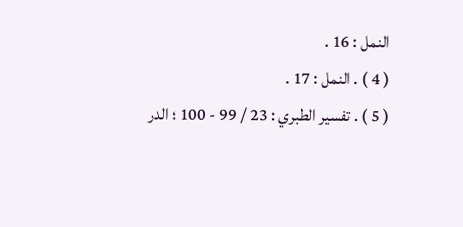النمل : 16 .
( 4 ) . النمل : 17 .
( 5 ) . تفسير الطبري : 23 / 99 - 100 ؛ الدر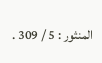المنثور : 5 / 309 .